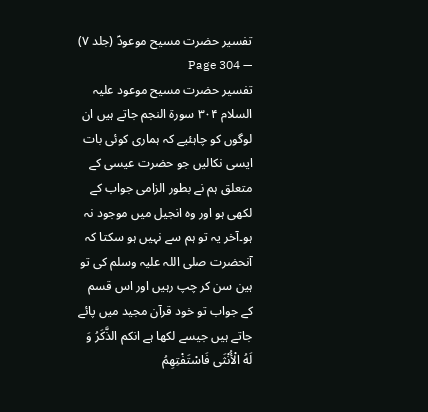تفسیر حضرت مسیح موعودؑ (جلد ۷) — Page 304
تفسیر حضرت مسیح موعود علیہ السلام ۳۰۴ سورة النجم جاتے ہیں ان لوگوں کو چاہئیے کہ ہماری کوئی بات ایسی نکالیں جو حضرت عیسی کے متعلق ہم نے بطور الزامی جواب کے لکھی ہو اور وہ انجیل میں موجود نہ ہو۔آخر یہ تو ہم سے نہیں ہو سکتا کہ آنحضرت صلی اللہ علیہ وسلم کی تو ہین سن کر چپ رہیں اور اس قسم کے جواب تو خود قرآن مجید میں پائے جاتے ہیں جیسے لکھا ہے انکم الذَّكَرُ وَ لَهُ الْأُنْثَى فَاسْتَفْتِهِمُ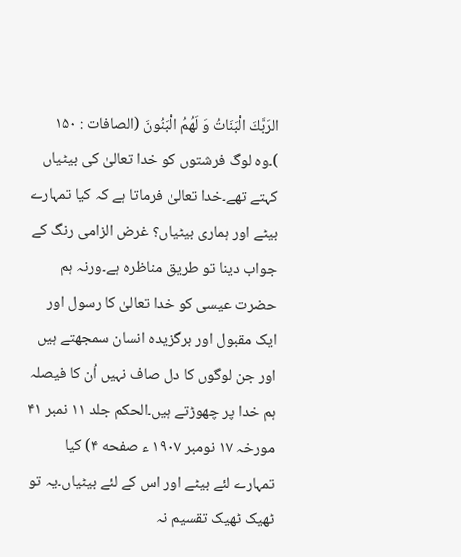الرَبَّكَ الْبَنَاتُ وَ لَهُمُ الْبَنُونَ (الصافات : ۱۵۰ )۔وہ لوگ فرشتوں کو خدا تعالیٰ کی بیٹیاں کہتے تھے۔خدا تعالیٰ فرماتا ہے کہ کیا تمہارے بیٹے اور ہماری بیٹیاں؟ غرض الزامی رنگ کے جواب دینا تو طریق مناظرہ ہے۔ورنہ ہم حضرت عیسی کو خدا تعالیٰ کا رسول اور ایک مقبول اور برگزیدہ انسان سمجھتے ہیں اور جن لوگوں کا دل صاف نہیں اُن کا فیصلہ ہم خدا پر چھوڑتے ہیں۔الحکم جلد ۱۱ نمبر ۴۱ مورخہ ۱۷ نومبر ۱۹۰۷ ء صفحه ۴) کیا تمہارے لئے بیٹے اور اس کے لئے بیٹیاں۔یہ تو ٹھیک ٹھیک تقسیم نہ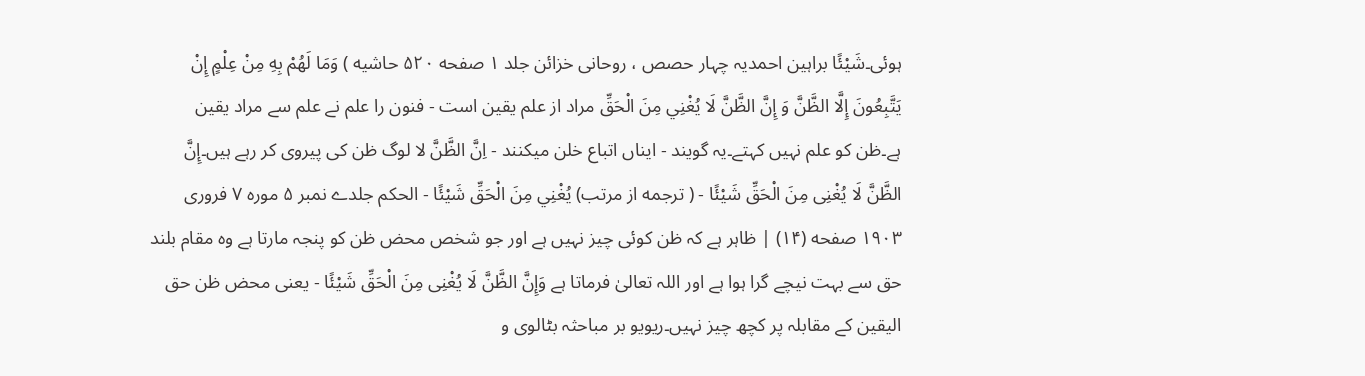ہوئی۔شَيْئًا براہین احمدیہ چہار حصص ، روحانی خزائن جلد ۱ صفحه ۵۲۰ حاشیه ) وَمَا لَهُمْ بِهِ مِنْ عِلْمٍ إِنْ يَتَّبِعُونَ إِلَّا الظَّنَّ وَ إِنَّ الظَّنَّ لَا يُغْنِي مِنَ الْحَقِّ مراد از علم یقین است - فنون را علم نے علم سے مراد یقین ہے۔ظن کو علم نہیں کہتے۔یہ گویند - ایناں اتباع خلن میکنند - اِنَّ الظَّنَّ لا لوگ ظن کی پیروی کر رہے ہیں۔إِنَّ الظَّنَّ لَا يُغْنِی مِنَ الْحَقِّ شَيْئًا - ( ترجمه از مرتب) يُغْنِي مِنَ الْحَقِّ شَيْئًا - الحکم جلدے نمبر ۵ موره ۷ فروری ۱۹۰۳ صفحه (۱۴) | ظاہر ہے کہ ظن کوئی چیز نہیں ہے اور جو شخص محض ظن کو پنجہ مارتا ہے وہ مقام بلند حق سے بہت نیچے گرا ہوا ہے اور اللہ تعالیٰ فرماتا ہے وَإِنَّ الظَّنَّ لَا يُغْنِى مِنَ الْحَقِّ شَيْئًا - یعنی محض ظن حق الیقین کے مقابلہ پر کچھ چیز نہیں۔ریویو بر مباحثہ بٹالوی و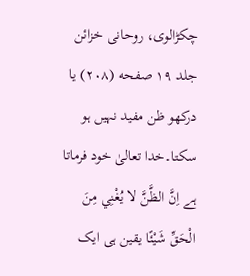چکڑالوی، روحانی خزائن جلد ۱۹ صفحه (۲۰۸) یا درکھو ظن مفید نہیں ہو سکتا۔خدا تعالیٰ خود فرماتا ہے اِنَّ الظَّنَّ لا يُغْنِي مِنَ الْحَقِّ شَيْئًا یقین ہی ایک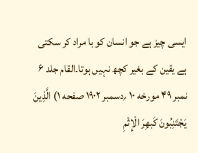ایسی چیز ہے جو انسان کو با مراد کر سکتی ہے یقین کے بغیر کچھ نہیں ہوتا۔القام جلد ۶ نمبر ۴۹ مورخه ۱۰ ؍دسمبر ۱۹۰۲ صفحه ۱) الَّذِينَ يَجْتَنِبُونَ كَبهِرَ الْإِثْمِ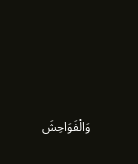وَالْفَوَاحِشَ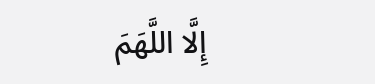إِلَّا اللَّهَمَ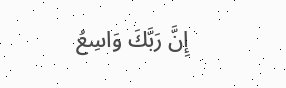إِنَّ رَبَّكَ وَاسِعُ